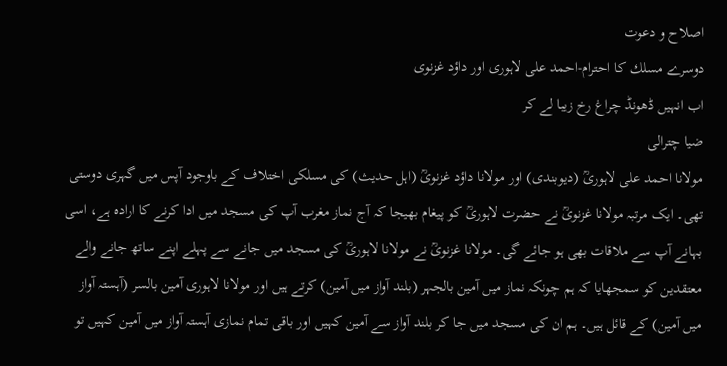اصلاح و دعوت
دوسرے مسلك كا احترام-احمد علی لاہوری اور داؤد غزنوی
اب انہیں ڈھونڈ چراغ رخ زیبا لے کر
ضيا چترالی
مولانا احمد علی لاہوریؒ (دیوبندی) اور مولانا داؤد غزنویؒ (اہل حدیث) کی مسلکی اختلاف کے باوجود آپس میں گہری دوستی تھی۔ ایک مرتبہ مولانا غزنویؒ نے حضرت لاہوریؒ کو پیغام بھیجا کہ آج نماز مغرب آپ کی مسجد میں ادا کرنے کا ارادہ ہے، اسی بہانے آپ سے ملاقات بھی ہو جائے گی۔ مولانا غزنویؒ نے مولانا لاہوریؒ کی مسجد میں جانے سے پہلے اپنے ساتھ جانے والے معتقدین کو سمجھایا کہ ہم چونکہ نماز میں آمین بالجہر (بلند آواز میں آمین) کرتے ہیں اور مولانا لاہوری آمین بالسر (آہستہ آواز میں آمین) کے قائل ہیں۔ ہم ان کی مسجد میں جا کر بلند آواز سے آمین کہیں اور باقی تمام نمازی آہستہ آواز میں آمین کہیں تو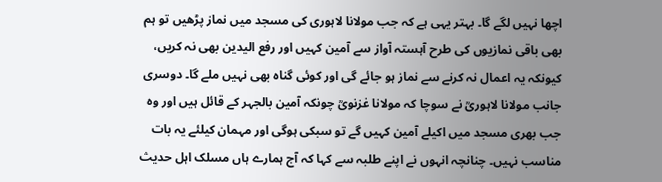اچھا نہیں لگے گا۔ بہتر یہی ہے کہ جب مولانا لاہوری کی مسجد میں نماز پڑھیں تو ہم بھی باقی نمازیوں کی طرح آہستہ آواز سے آمین کہیں اور رفع الیدین بھی نہ کریں، کیونکہ یہ اعمال نہ کرنے سے نماز ہو جائے گی اور کوئی گناہ بھی نہیں ملے گا۔ دوسری جانب مولانا لاہوریؒ نے سوچا کہ مولانا غزنویؒ چونکہ آمین بالجہر کے قائل ہیں اور وہ جب بھری مسجد میں اکیلے آمین کہیں گے تو سبکی ہوگی اور مہمان کیلئے یہ بات مناسب نہیں۔ چنانچہ انہوں نے اپنے طلبہ سے کہا کہ آج ہمارے ہاں مسلک اہل حدیث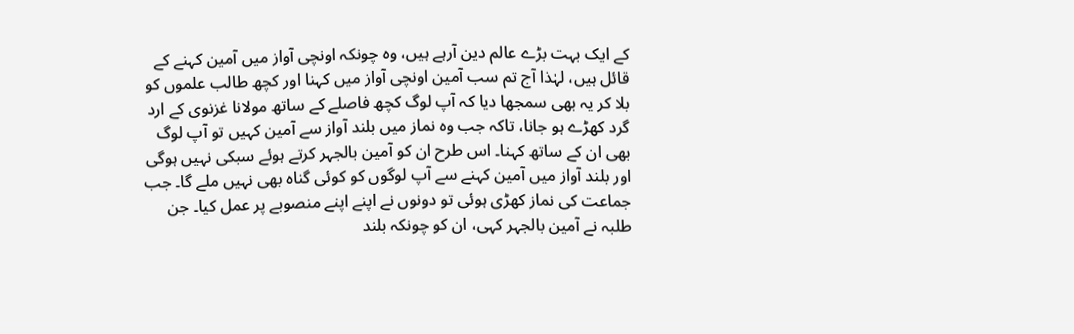کے ایک بہت بڑے عالم دین آرہے ہیں، وہ چونکہ اونچی آواز میں آمین کہنے کے قائل ہیں، لہٰذا آج تم سب آمین اونچی آواز میں کہنا اور کچھ طالب علموں کو بلا کر یہ بھی سمجھا دیا کہ آپ لوگ کچھ فاصلے کے ساتھ مولانا غزنوی کے ارد گرد کھڑے ہو جانا، تاکہ جب وہ نماز میں بلند آواز سے آمین کہیں تو آپ لوگ بھی ان کے ساتھ کہنا۔ اس طرح ان کو آمین بالجہر کرتے ہوئے سبکی نہیں ہوگی اور بلند آواز میں آمین کہنے سے آپ لوگوں کو کوئی گناہ بھی نہیں ملے گا۔ جب جماعت کی نماز کھڑی ہوئی تو دونوں نے اپنے اپنے منصوبے پر عمل کیا۔ جن طلبہ نے آمین بالجہر کہی، ان کو چونکہ بلند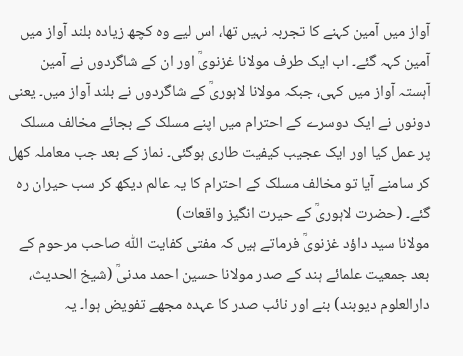آواز میں آمین کہنے کا تجربہ نہیں تھا، اس لیے وہ کچھ زیادہ بلند آواز میں آمین کہہ گئے۔ اب ایک طرف مولانا غزنویؒ اور ان کے شاگردوں نے آمین آہستہ آواز میں کہی، جبکہ مولانا لاہوریؒ کے شاگردوں نے بلند آواز میں۔ یعنی دونوں نے ایک دوسرے کے احترام میں اپنے مسلک کے بجائے مخالف مسلک پر عمل کیا اور ایک عجیب کیفیت طاری ہوگئی۔ نماز کے بعد جب معاملہ کھل کر سامنے آیا تو مخالف مسلک کے احترام کا یہ عالم دیکھ کر سب حیران رہ گئے۔ (حضرت لاہوریؒ کے حیرت انگیز واقعات)
مولانا سید داؤد غزنویؒ فرماتے ہیں کہ مفتی کفایت اللّٰہ صاحب مرحوم کے بعد جمعیت علمائے ہند کے صدر مولانا حسین احمد مدنیؒ (شیخ الحدیث، دارالعلوم دیوبند) بنے اور نائب صدر کا عہدہ مجھے تفویض ہوا۔ یہ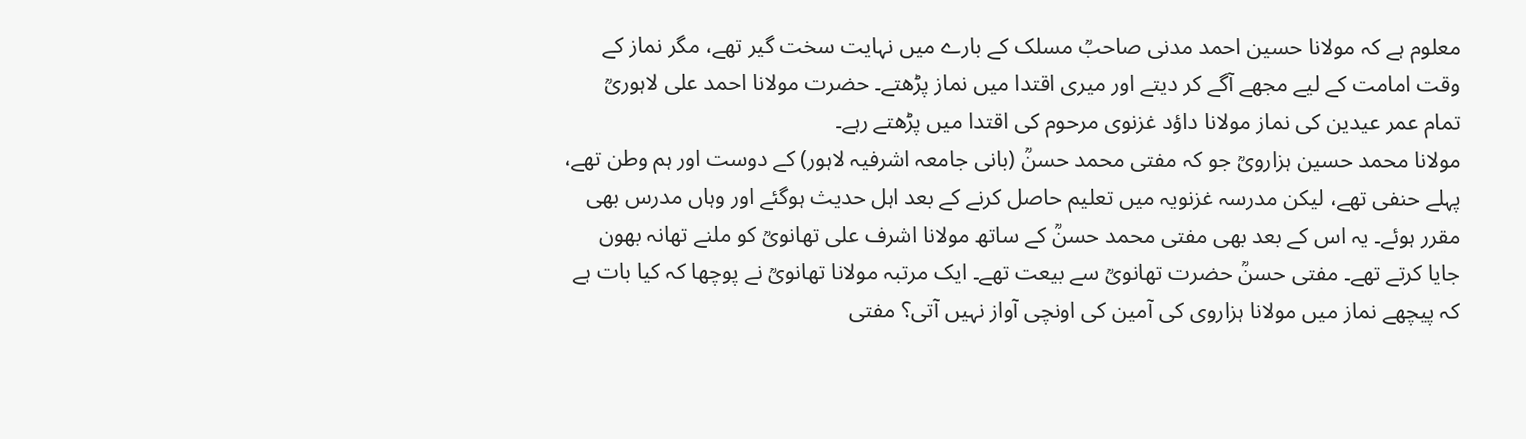معلوم ہے کہ مولانا حسین احمد مدنی صاحبؒ مسلک کے بارے میں نہایت سخت گیر تھے، مگر نماز کے وقت امامت کے لیے مجھے آگے کر دیتے اور میری اقتدا میں نماز پڑھتے۔ حضرت مولانا احمد علی لاہوریؒ تمام عمر عیدین کی نماز مولانا داؤد غزنوی مرحوم کی اقتدا میں پڑھتے رہے۔
مولانا محمد حسین ہزارویؒ جو کہ مفتی محمد حسنؒ (بانی جامعہ اشرفیہ لاہور) کے دوست اور ہم وطن تھے، پہلے حنفی تھے، لیکن مدرسہ غزنویہ میں تعلیم حاصل کرنے کے بعد اہل حدیث ہوگئے اور وہاں مدرس بھی مقرر ہوئے۔ یہ اس کے بعد بھی مفتی محمد حسنؒ کے ساتھ مولانا اشرف علی تھانویؒ کو ملنے تھانہ بھون جایا کرتے تھے۔ مفتی حسنؒ حضرت تھانویؒ سے بیعت تھے۔ ایک مرتبہ مولانا تھانویؒ نے پوچھا کہ کیا بات ہے کہ پیچھے نماز میں مولانا ہزاروی کی آمین کی اونچی آواز نہیں آتی؟ مفتی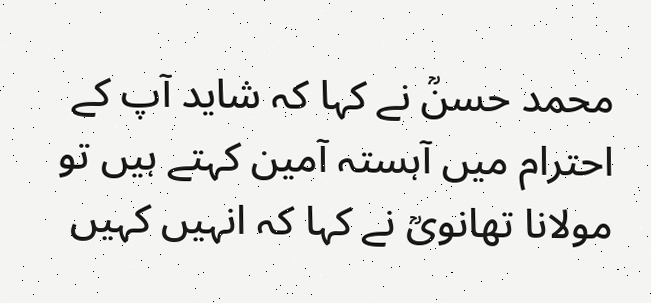محمد حسنؒ نے کہا کہ شاید آپ کے احترام میں آہستہ آمین کہتے ہیں تو مولانا تھانویؒ نے کہا کہ انہیں کہیں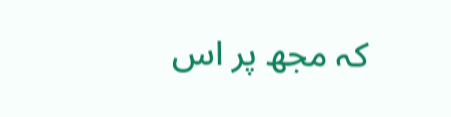کہ مجھ پر اس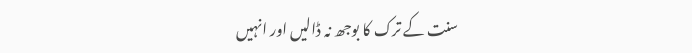سنت کے ترک کا بوجھ نہ ڈالیں اور انہیں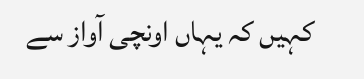کہیں کہ یہاں اونچی آواز سے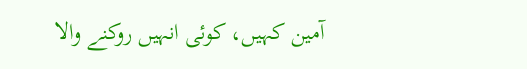آمین کہیں، کوئی انہیں روکنے والا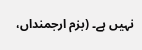نہیں ہے۔ (بزم ارجمنداں،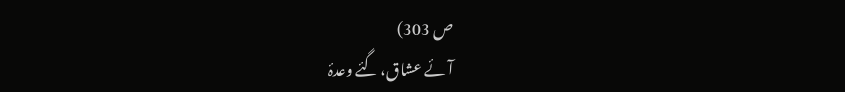ص 303)
آئے عشاق، گئے وعدۂ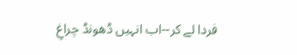فردا لے کر--اب انہیں ڈھونڈ چراغِ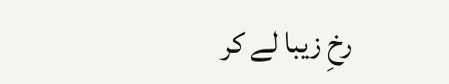رخِ زیبا لے کر